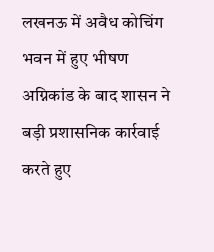लखनऊ में अवैध कोचिंग भवन में हुए भीषण अग्निकांड के बाद शासन ने बड़ी प्रशासनिक कार्रवाई करते हुए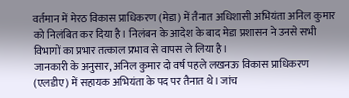वर्तमान में मेरठ विकास प्राधिकरण (मेडा) में तैनात अधिशासी अभियंता अनिल कुमार को निलंबित कर दिया है। निलंबन के आदेश के बाद मेडा प्रशासन ने उनसे सभी विभागों का प्रभार तत्काल प्रभाव से वापस ले लिया है।
जानकारी के अनुसार, अनिल कुमार दो वर्ष पहले लखनऊ विकास प्राधिकरण (एलडीए) में सहायक अभियंता के पद पर तैनात थे। जांच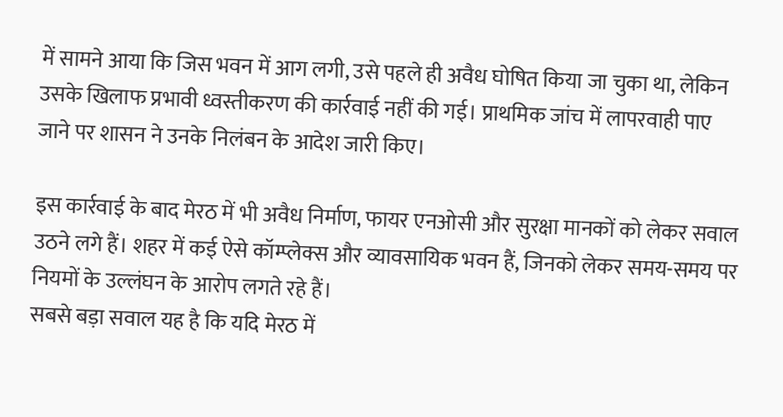में सामने आया कि जिस भवन में आग लगी, उसे पहले ही अवैध घोषित किया जा चुका था, लेकिन उसके खिलाफ प्रभावी ध्वस्तीकरण की कार्रवाई नहीं की गई। प्राथमिक जांच में लापरवाही पाए जाने पर शासन ने उनके निलंबन के आदेश जारी किए।

इस कार्रवाई के बाद मेरठ में भी अवैध निर्माण, फायर एनओसी और सुरक्षा मानकों को लेकर सवाल उठने लगे हैं। शहर में कई ऐसे कॉम्प्लेक्स और व्यावसायिक भवन हैं, जिनको लेकर समय-समय पर नियमों के उल्लंघन के आरोप लगते रहे हैं।
सबसे बड़ा सवाल यह है कि यदि मेरठ में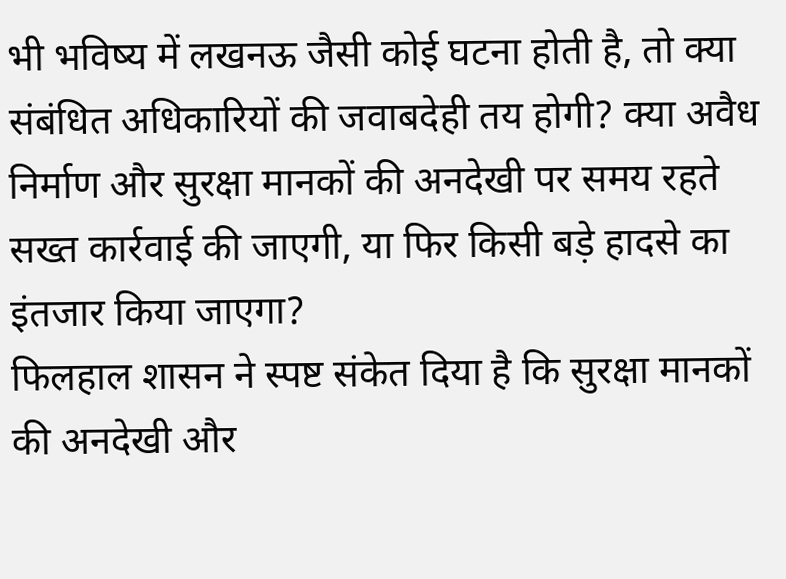भी भविष्य में लखनऊ जैसी कोई घटना होती है, तो क्या संबंधित अधिकारियों की जवाबदेही तय होगी? क्या अवैध निर्माण और सुरक्षा मानकों की अनदेखी पर समय रहते सख्त कार्रवाई की जाएगी, या फिर किसी बड़े हादसे का इंतजार किया जाएगा?
फिलहाल शासन ने स्पष्ट संकेत दिया है कि सुरक्षा मानकों की अनदेखी और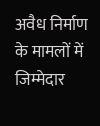अवैध निर्माण के मामलों में जिम्मेदार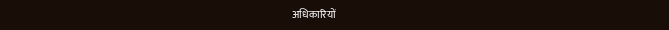अधिकारियों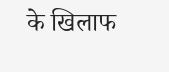के खिलाफ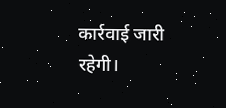कार्रवाई जारी रहेगी।